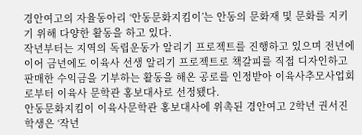경안여고의 자율동아리 ‘안동문화지킴이’는 안동의 문화재 및 문화를 지키기 위해 다양한 활동을 하고 있다.
작년부터는 지역의 독립운동가 알리기 프로젝트를 진행하고 있으며 전년에 이어 금년에도 이육사 선생 알리기 프로젝트로 책갈피를 직접 디자인하고 판매한 수익금을 기부하는 활동을 해온 공로를 인정받아 이육사추모사업회로부터 이육사 문학관 홍보대사로 선정됐다.
안동문화지킴이 이육사문학관 홍보대사에 위촉된 경안여고 2학년 권서진 학생은 ‘작년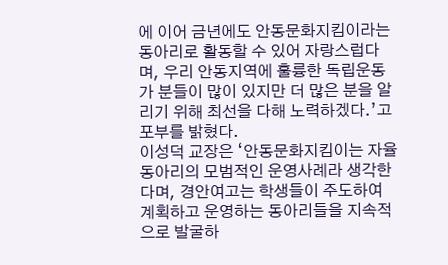에 이어 금년에도 안동문화지킴이라는 동아리로 활동할 수 있어 자랑스럽다며, 우리 안동지역에 훌륭한 독립운동가 분들이 많이 있지만 더 많은 분을 알리기 위해 최선을 다해 노력하겠다.’고 포부를 밝혔다.
이성덕 교장은 ‘안동문화지킴이는 자율동아리의 모범적인 운영사례라 생각한다며, 경안여고는 학생들이 주도하여 계획하고 운영하는 동아리들을 지속적으로 발굴하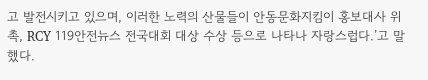고 발전시키고 있으며, 이러한 노력의 산물들이 안동문화지킴이 홍보대사 위촉, RCY 119안전뉴스 전국대회 대상 수상 등으로 나타나 자랑스럽다.’고 말했다.